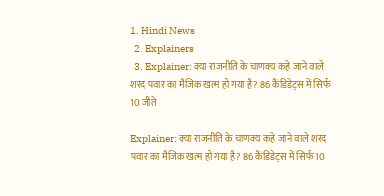1. Hindi News
  2. Explainers
  3. Explainer: क्या राजनीति के चाणक्य कहे जाने वाले शरद पवार का मैजिक खत्म हो गया है? 86 कैंडिडेट्स में सिर्फ 10 जीते

Explainer: क्या राजनीति के चाणक्य कहे जाने वाले शरद पवार का मैजिक खत्म हो गया है? 86 कैंडिडेट्स में सिर्फ 10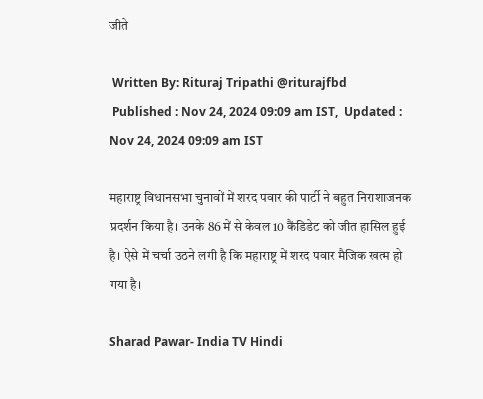जीते

 Written By: Rituraj Tripathi @riturajfbd
 Published : Nov 24, 2024 09:09 am IST,  Updated : Nov 24, 2024 09:09 am IST

महाराष्ट्र विधानसभा चुनावों में शरद पवार की पार्टी ने बहुत निराशाजनक प्रदर्शन किया है। उनके 86 में से केवल 10 कैंडिडेट को जीत हासिल हुई है। ऐसे में चर्चा उठने लगी है कि महाराष्ट्र में शरद पवार मैजिक खत्म हो गया है।

Sharad Pawar- India TV Hindi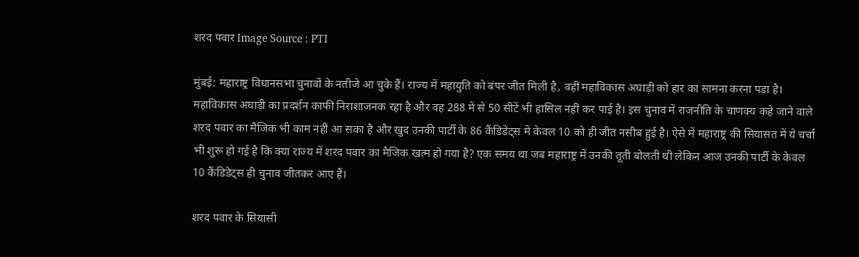शरद पवार Image Source : PTI

मुंबई: महाराष्ट्र विधानसभा चुनावों के नतीजे आ चुके हैं। राज्य में महायुति को बंपर जीत मिली है, वहीं महाविकास अघाड़ी को हार का सामना करना पड़ा है। महाविकास अघाड़ी का प्रदर्शन काफी निराशाजनक रहा है और वह 288 में से 50 सीटें भी हासिल नहीं कर पाई है। इस चुनाव में राजनीति के चाणक्य कहे जाने वाले शरद पवार का मैजिक भी काम नहीं आ सका है और खुद उनकी पार्टी के 86 कैंडिडेट्स में केवल 10 को ही जीत नसीब हुई है। ऐसे में महाराष्ट्र की सियासत में ये चर्चा भी शुरू हो गई है कि क्या राज्य में शरद पवार का मैजिक खत्म हो गया है? एक समय था जब महाराष्ट्र में उनकी तूती बोलती थी लेकिन आज उनकी पार्टी के केवल 10 कैंडिडेट्स ही चुनाव जीतकर आए हैं।

शरद पवार के सियासी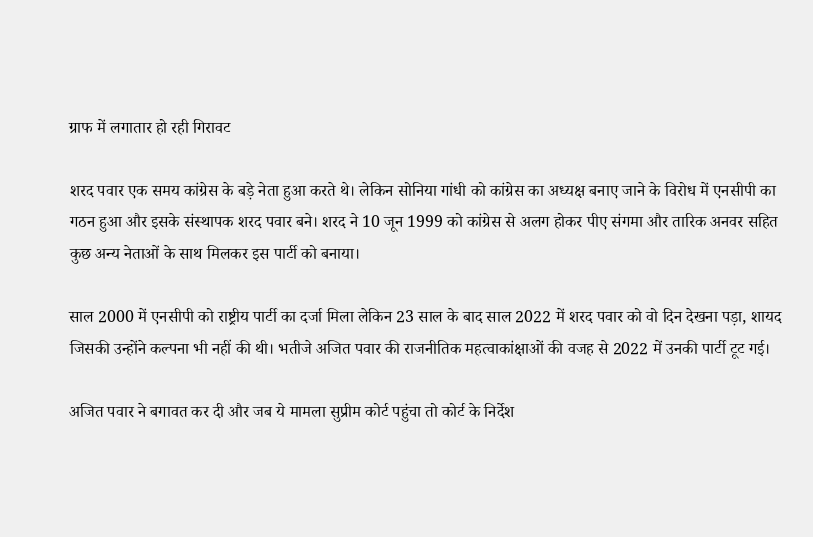ग्राफ में लगातार हो रही गिरावट

शरद पवार एक समय कांग्रेस के बड़े नेता हुआ करते थे। लेकिन सोनिया गांधी को कांग्रेस का अध्यक्ष बनाए जाने के विरोध में एनसीपी का गठन हुआ और इसके संस्थापक शरद पवार बने। शरद ने 10 जून 1999 को कांग्रेस से अलग होकर पीए संगमा और तारिक अनवर सहित कुछ अन्य नेताओं के साथ मिलकर इस पार्टी को बनाया।

साल 2000 में एनसीपी को राष्ट्रीय पार्टी का दर्जा मिला लेकिन 23 साल के बाद साल 2022 में शरद पवार को वो दिन देखना पड़ा, शायद जिसकी उन्होंने कल्पना भी नहीं की थी। भतीजे अजित पवार की राजनीतिक महत्वाकांक्षाओं की वजह से 2022 में उनकी पार्टी टूट गई।

अजित पवार ने बगावत कर दी और जब ये मामला सुप्रीम कोर्ट पहुंचा तो कोर्ट के निर्देश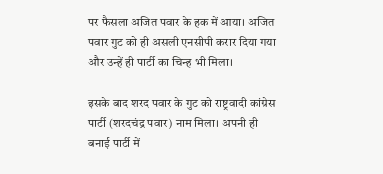पर फैसला अजित पवार के हक में आया। अजित पवार गुट को ही असली एनसीपी करार दिया गया और उन्हें ही पार्टी का चिन्ह भी मिला।

इसके बाद शरद पवार के गुट को राष्ट्रवादी कांग्रेस पार्टी (शरदचंद्र पवार) नाम मिला। अपनी ही बनाई पार्टी में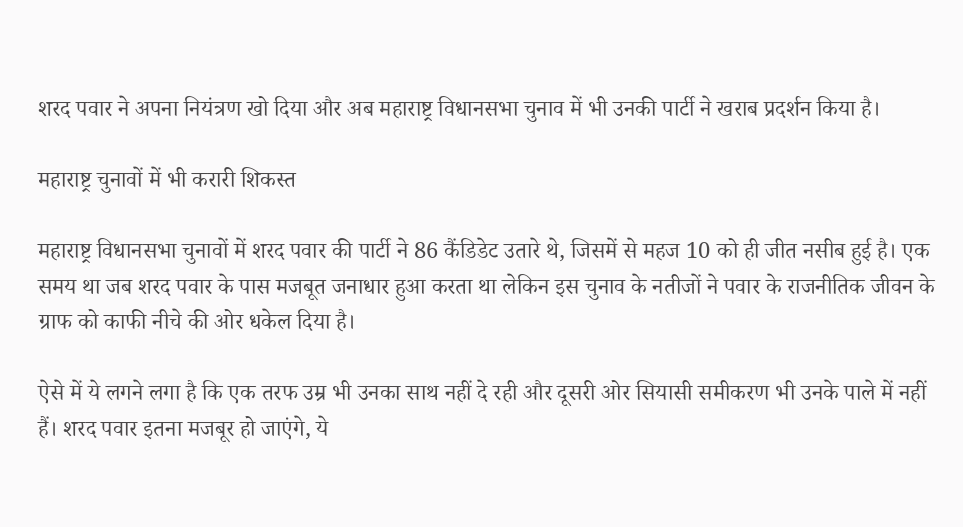शरद पवार ने अपना नियंत्रण खो दिया और अब महाराष्ट्र विधानसभा चुनाव में भी उनकी पार्टी ने खराब प्रदर्शन किया है।

महाराष्ट्र चुनावों में भी करारी शिकस्त

महाराष्ट्र विधानसभा चुनावों में शरद पवार की पार्टी ने 86 कैंडिडेट उतारे थे, जिसमें से महज 10 को ही जीत नसीब हुई है। एक समय था जब शरद पवार के पास मजबूत जनाधार हुआ करता था लेकिन इस चुनाव के नतीजों ने पवार के राजनीतिक जीवन के ग्राफ को काफी नीचे की ओर धकेल दिया है।

ऐसे में ये लगने लगा है कि एक तरफ उम्र भी उनका साथ नहीं दे रही और दूसरी ओर सियासी समीकरण भी उनके पाले में नहीं हैं। शरद पवार इतना मजबूर हो जाएंगे, ये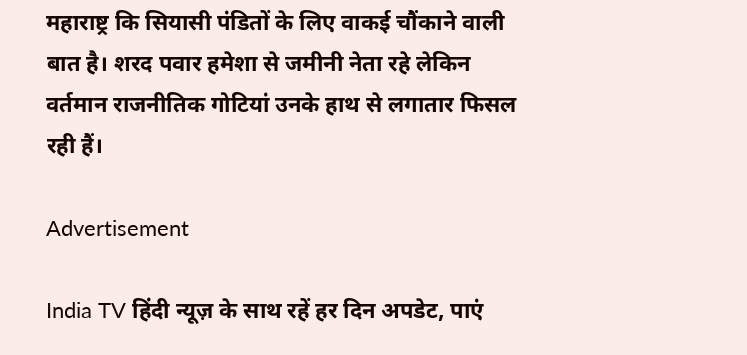महाराष्ट्र कि सियासी पंडितों के लिए वाकई चौंकाने वाली बात है। शरद पवार हमेशा से जमीनी नेता रहे लेकिन वर्तमान राजनीतिक गोटियां उनके हाथ से लगातार फिसल रही हैं।

Advertisement

India TV हिंदी न्यूज़ के साथ रहें हर दिन अपडेट, पाएं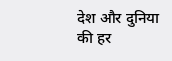देश और दुनिया की हर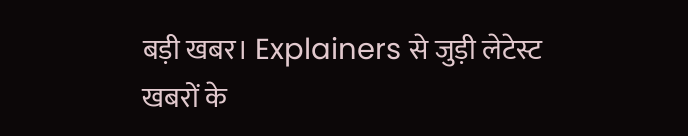बड़ी खबर। Explainers से जुड़ी लेटेस्ट खबरों के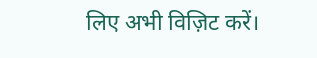लिए अभी विज़िट करें।